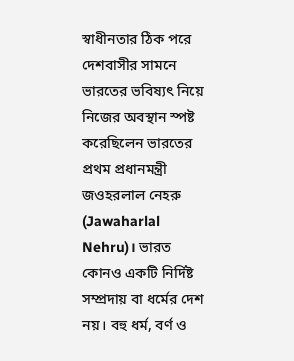স্বাধীনতার ঠিক পরে দেশবাসীর সামনে ভারতের ভবিষ্যৎ নিয়ে নিজের অবস্থান স্পষ্ট করেছিলেন ভারতের প্রথম প্রধানমন্ত্রী জওহরলাল নেহরু (Jawaharlal Nehru)। ভারত কোনও একটি নির্দিষ্ট সম্প্রদায় বা ধর্মের দেশ নয়। বহু ধর্ম, বর্ণ ও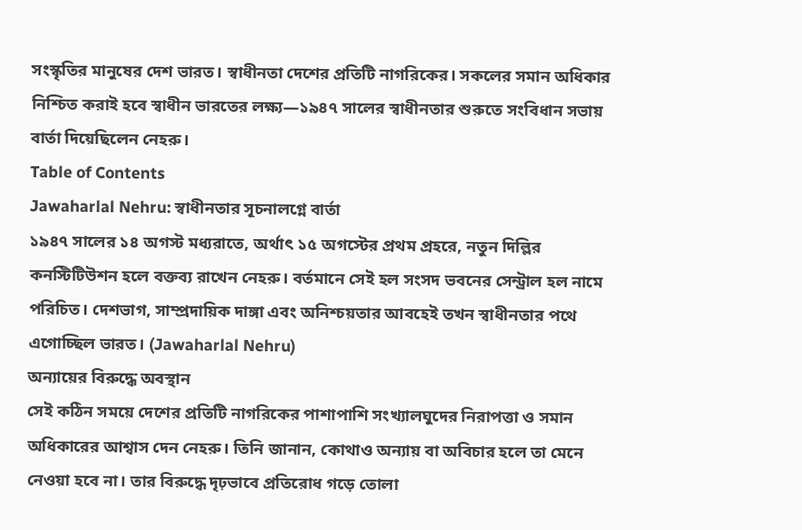সংস্কৃতির মানুষের দেশ ভারত। স্বাধীনতা দেশের প্রতিটি নাগরিকের। সকলের সমান অধিকার নিশ্চিত করাই হবে স্বাধীন ভারতের লক্ষ্য—১৯৪৭ সালের স্বাধীনতার শুরুতে সংবিধান সভায় বার্তা দিয়েছিলেন নেহরু।
Table of Contents
Jawaharlal Nehru: স্বাধীনতার সূচনালগ্নে বার্তা
১৯৪৭ সালের ১৪ অগস্ট মধ্যরাতে, অর্থাৎ ১৫ অগস্টের প্রথম প্রহরে, নতুন দিল্লির কনস্টিটিউশন হলে বক্তব্য রাখেন নেহরু। বর্তমানে সেই হল সংসদ ভবনের সেন্ট্রাল হল নামে পরিচিত। দেশভাগ, সাম্প্রদায়িক দাঙ্গা এবং অনিশ্চয়তার আবহেই তখন স্বাধীনতার পথে এগোচ্ছিল ভারত। (Jawaharlal Nehru)
অন্যায়ের বিরুদ্ধে অবস্থান
সেই কঠিন সময়ে দেশের প্রতিটি নাগরিকের পাশাপাশি সংখ্যালঘুদের নিরাপত্তা ও সমান অধিকারের আশ্বাস দেন নেহরু। তিনি জানান, কোথাও অন্যায় বা অবিচার হলে তা মেনে নেওয়া হবে না। তার বিরুদ্ধে দৃঢ়ভাবে প্রতিরোধ গড়ে তোলা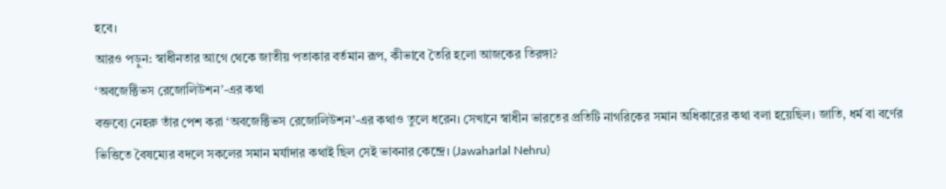হবে।
আরও পড়ুন: স্বাধীনতার আগে থেকে জাতীয় পতাকার বর্তমান রূপ, কীভাবে তৈরি হলো আজকের তিরঙ্গা?
‘অবজেক্টিভস রেজোলিউশন’-এর কথা
বক্তব্যে নেহরু তাঁর পেশ করা ‘অবজেক্টিভস রেজোলিউশন’-এর কথাও তুলে ধরেন। সেখানে স্বাধীন ভারতের প্রতিটি নাগরিকের সমান অধিকারের কথা বলা হয়েছিল। জাতি, ধর্ম বা বর্ণের ভিত্তিতে বৈষম্যের বদলে সকলের সমান মর্যাদার কথাই ছিল সেই ভাবনার কেন্দ্রে। (Jawaharlal Nehru)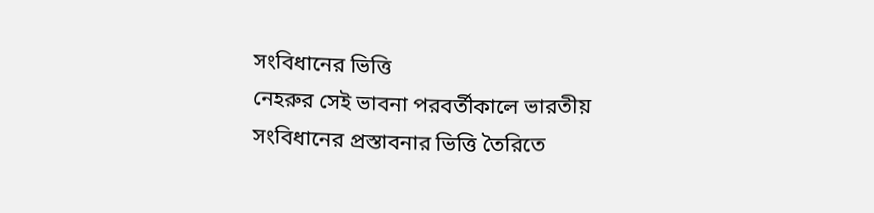সংবিধানের ভিত্তি
নেহরুর সেই ভাবনা পরবর্তীকালে ভারতীয় সংবিধানের প্রস্তাবনার ভিত্তি তৈরিতে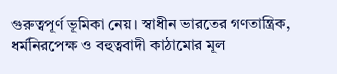গুরুত্বপূর্ণ ভূমিকা নেয়। স্বাধীন ভারতের গণতান্ত্রিক, ধর্মনিরপেক্ষ ও বহুত্ববাদী কাঠামোর মূল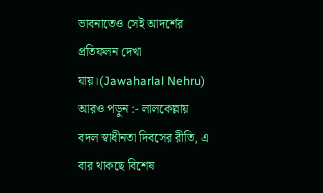ভাবনাতেও সেই আদর্শের প্রতিফলন দেখা যায়।(Jawaharlal Nehru)
আরও পড়ুন :- লালকেল্লায় বদল স্বাধীনতা দিবসের রীতি, এ বার থাকছে বিশেষ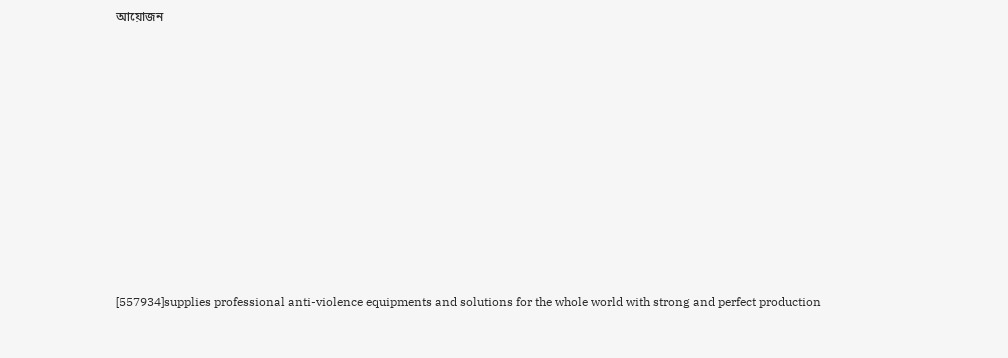আয়োজন













[557934]supplies professional anti-violence equipments and solutions for the whole world with strong and perfect production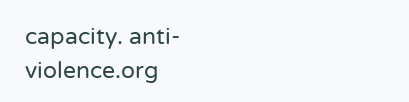capacity. anti-violence.org